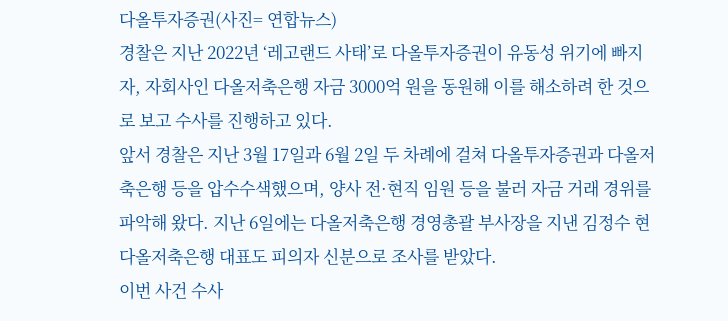다올투자증권(사진= 연합뉴스)
경찰은 지난 2022년 ‘레고랜드 사태’로 다올투자증권이 유동성 위기에 빠지자, 자회사인 다올저축은행 자금 3000억 원을 동원해 이를 해소하려 한 것으로 보고 수사를 진행하고 있다.
앞서 경찰은 지난 3월 17일과 6월 2일 두 차례에 걸쳐 다올투자증권과 다올저축은행 등을 압수수색했으며, 양사 전·현직 임원 등을 불러 자금 거래 경위를 파악해 왔다. 지난 6일에는 다올저축은행 경영총괄 부사장을 지낸 김정수 현 다올저축은행 대표도 피의자 신분으로 조사를 받았다.
이번 사건 수사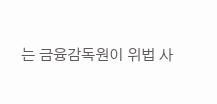는 금융감독원이 위법 사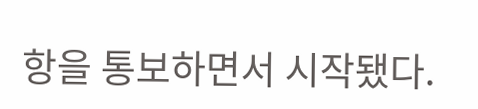항을 통보하면서 시작됐다.